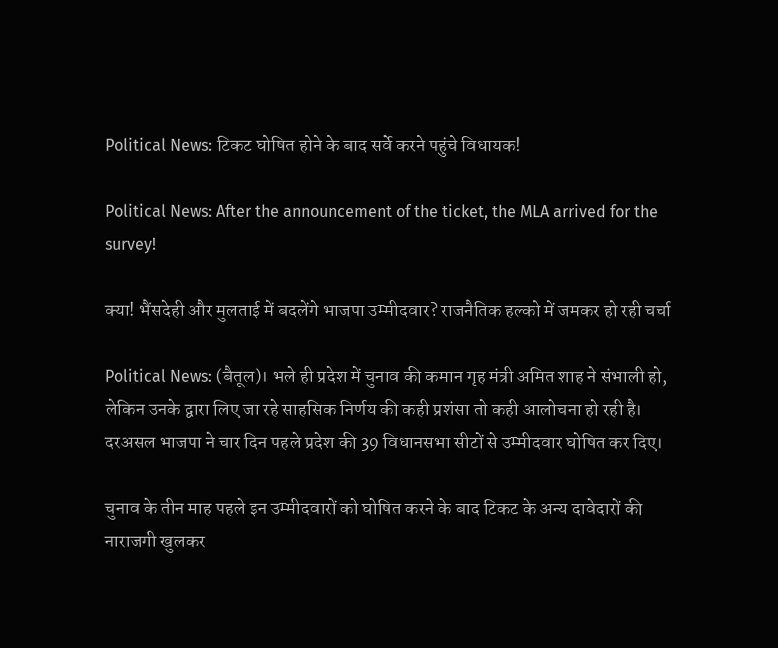Political News: टिकट घोषित होने के बाद सर्वे करने पहुंचे विधायक!

Political News: After the announcement of the ticket, the MLA arrived for the survey!

क्या! भैंसदेही और मुलताई में बदलेंगे भाजपा उम्मीदवार? राजनैतिक हल्को में जमकर हो रही चर्चा

Political News: (बैतूल)। भले ही प्रदेश में चुनाव की कमान गृह मंत्री अमित शाह ने संभाली हो, लेकिन उनके द्वारा लिए जा रहे साहसिक निर्णय की कही प्रशंसा तो कही आलोचना हो रही है। दरअसल भाजपा ने चार दिन पहले प्रदेश की 39 विधानसभा सीटों से उम्मीदवार घोषित कर दिए।

चुनाव के तीन माह पहले इन उम्मीदवारों को घोषित करने के बाद टिकट के अन्य दावेदारों की नाराजगी खुलकर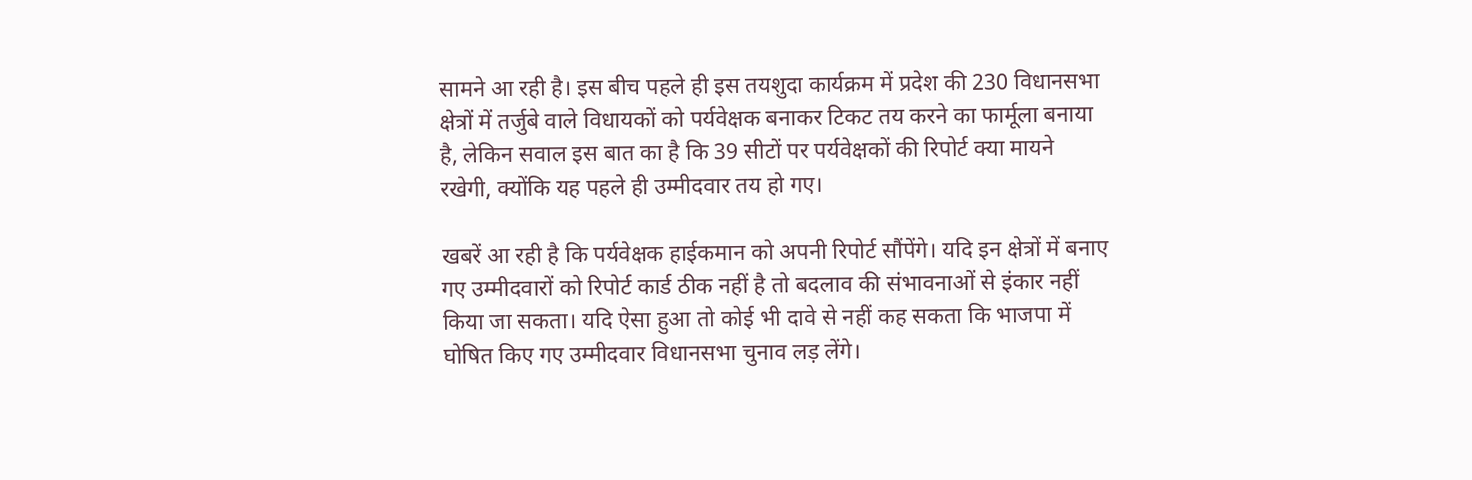सामने आ रही है। इस बीच पहले ही इस तयशुदा कार्यक्रम में प्रदेश की 230 विधानसभा क्षेत्रों में तर्जुबे वाले विधायकों को पर्यवेक्षक बनाकर टिकट तय करने का फार्मूला बनाया है, लेकिन सवाल इस बात का है कि 39 सीटों पर पर्यवेक्षकों की रिपोर्ट क्या मायने रखेगी, क्योंकि यह पहले ही उम्मीदवार तय हो गए।

खबरें आ रही है कि पर्यवेक्षक हाईकमान को अपनी रिपोर्ट सौंपेंगे। यदि इन क्षेत्रों में बनाए गए उम्मीदवारों को रिपोर्ट कार्ड ठीक नहीं है तो बदलाव की संभावनाओं से इंकार नहीं किया जा सकता। यदि ऐसा हुआ तो कोई भी दावे से नहीं कह सकता कि भाजपा में घोषित किए गए उम्मीदवार विधानसभा चुनाव लड़ लेंगे।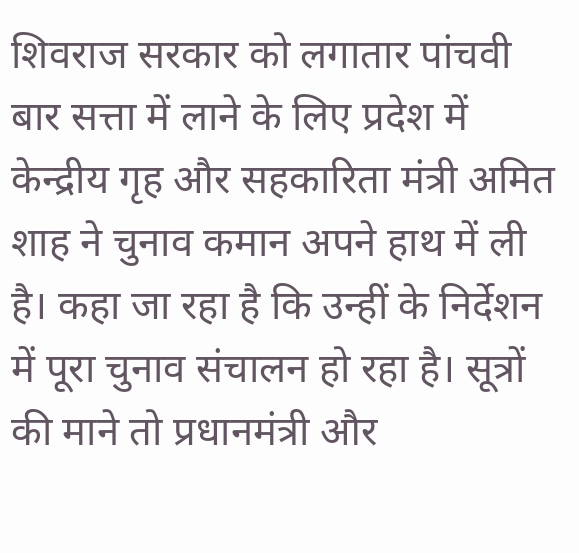शिवराज सरकार को लगातार पांचवी बार सत्ता में लाने के लिए प्रदेश में केन्द्रीय गृह और सहकारिता मंत्री अमित शाह ने चुनाव कमान अपने हाथ में ली है। कहा जा रहा है कि उन्हीं के निर्देशन में पूरा चुनाव संचालन हो रहा है। सूत्रों की माने तो प्रधानमंत्री और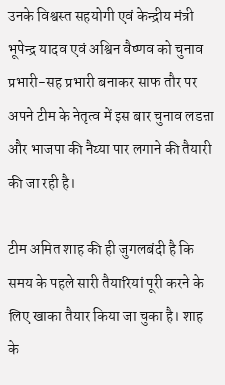उनके विश्वस्त सहयोगी एवं केन्द्रीय मंत्री भूपेन्द्र यादव एवं अश्विन वैष्णव को चुनाव प्रभारी-सह प्रभारी बनाकर साफ तौर पर अपने टीम के नेतृत्व में इस बार चुनाव लडऩा और भाजपा की नैय्या पार लगाने की तैयारी की जा रही है।

टीम अमित शाह की ही जुगलबंदी है कि समय के पहले सारी तैयारियां पूरी करने के लिए खाका तैयार किया जा चुका है। शाह के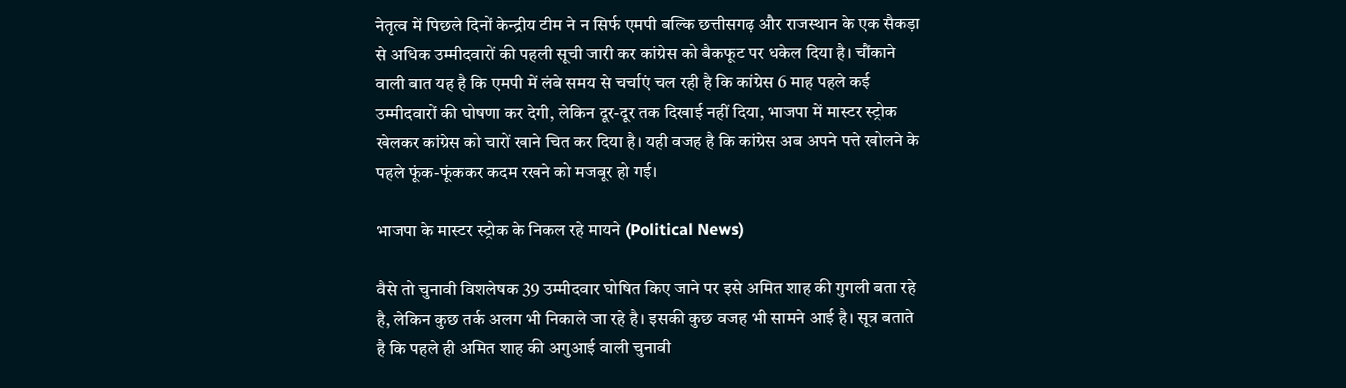नेतृत्व में पिछले दिनों केन्द्रीय टीम ने न सिर्फ एमपी बल्कि छत्तीसगढ़ और राजस्थान के एक सैकड़ा से अधिक उम्मीदवारों की पहली सूची जारी कर कांग्रेस को बैकफूट पर धकेल दिया है। चौंकाने वाली बात यह है कि एमपी में लंबे समय से चर्चाएं चल रही है कि कांग्रेस 6 माह पहले कई उम्मीदवारों की घोषणा कर देगी, लेकिन दूर-दूर तक दिखाई नहीं दिया, भाजपा में मास्टर स्ट्रोक खेलकर कांग्रेस को चारों खाने चित कर दिया है। यही वजह है कि कांग्रेस अब अपने पत्ते खोलने के पहले फूंक-फूंककर कदम रखने को मजबूर हो गई।

भाजपा के मास्टर स्ट्रोक के निकल रहे मायने (Political News)

वैसे तो चुनावी विशलेषक 39 उम्मीदवार घोषित किए जाने पर इसे अमित शाह की गुगली बता रहे है, लेकिन कुछ तर्क अलग भी निकाले जा रहे है। इसकी कुछ वजह भी सामने आई है। सूत्र बताते है कि पहले ही अमित शाह की अगुआई वाली चुनावी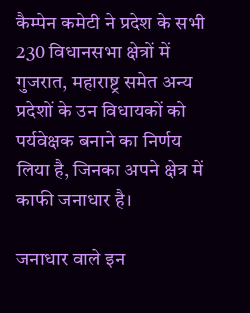कैम्पेन कमेटी ने प्रदेश के सभी 230 विधानसभा क्षेत्रों में गुजरात, महाराष्ट्र समेत अन्य प्रदेशों के उन विधायकों को पर्यवेक्षक बनाने का निर्णय लिया है, जिनका अपने क्षेत्र में काफी जनाधार है।

जनाधार वाले इन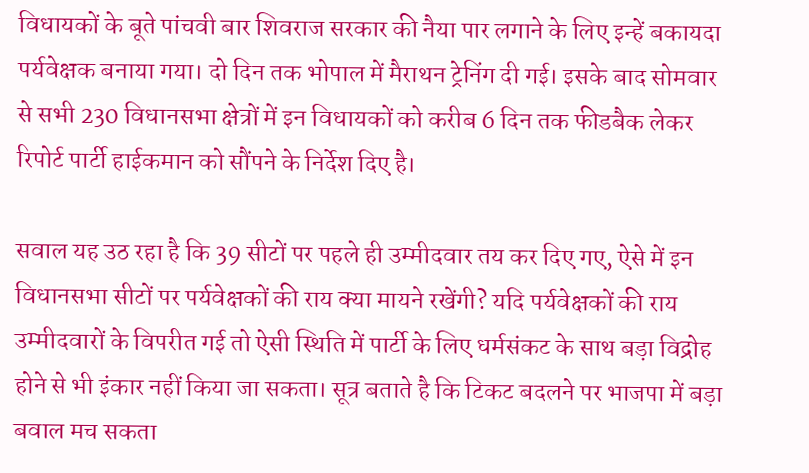विधायकों के बूते पांचवी बार शिवराज सरकार की नैया पार लगाने के लिए इन्हें बकायदा पर्यवेक्षक बनाया गया। दो दिन तक भोपाल में मैराथन ट्रेनिंग दी गई। इसके बाद सोमवार से सभी 230 विधानसभा क्षेत्रों में इन विधायकों को करीब 6 दिन तक फीडबैक लेकर रिपोर्ट पार्टी हाईकमान को सौंपने के निर्देश दिए है।

सवाल यह उठ रहा है कि 39 सीटों पर पहले ही उम्मीदवार तय कर दिए गए, ऐसे में इन विधानसभा सीटों पर पर्यवेक्षकों की राय क्या मायने रखेंगी? यदि पर्यवेक्षकों की राय उम्मीदवारों के विपरीत गई तो ऐसी स्थिति में पार्टी के लिए धर्मसंकट के साथ बड़ा विद्रोह होने से भी इंकार नहीं किया जा सकता। सूत्र बताते है कि टिकट बदलने पर भाजपा में बड़ा बवाल मच सकता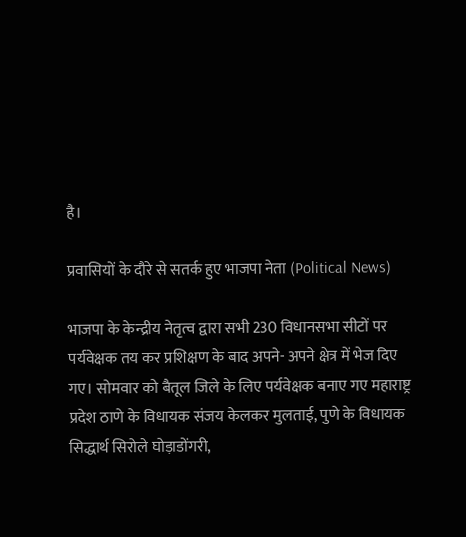है।

प्रवासियों के दौरे से सतर्क हुए भाजपा नेता (Political News)

भाजपा के केन्द्रीय नेतृत्व द्वारा सभी 230 विधानसभा सीटों पर पर्यवेक्षक तय कर प्रशिक्षण के बाद अपने- अपने क्षेत्र में भेज दिए गए। सोमवार को बैतूल जिले के लिए पर्यवेक्षक बनाए गए महाराष्ट्र प्रदेश ठाणे के विधायक संजय केलकर मुलताई, पुणे के विधायक सिद्धार्थ सिरोले घोड़ाडोंगरी,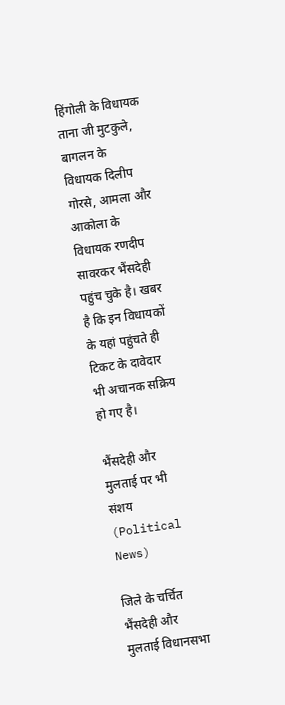हिंगोली के विधायक ताना जी मुटकुले, बागलन के विधायक दिलीप गोरसे, आमला और आकोला के विधायक रणदीप सावरकर भैंसदेही पहुंच चुके है। खबर है कि इन विधायकों के यहां पहुंचते ही टिकट के दावेदार भी अचानक सक्रिय हो गए है।

भैंसदेही और मुलताई पर भी संशय (Political News)

जिले के चर्चित भैंसदेही और मुलताई विधानसभा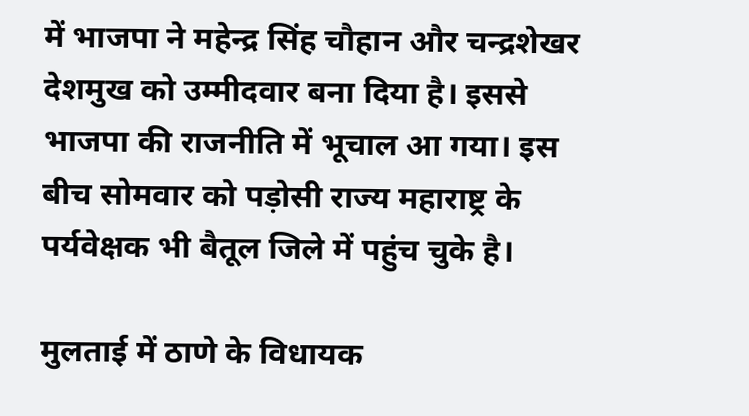में भाजपा ने महेन्द्र सिंह चौहान और चन्द्रशेखर देशमुख को उम्मीदवार बना दिया है। इससे भाजपा की राजनीति में भूचाल आ गया। इस बीच सोमवार को पड़ोसी राज्य महाराष्ट्र के पर्यवेक्षक भी बैतूल जिले में पहुंच चुके है।

मुलताई में ठाणे के विधायक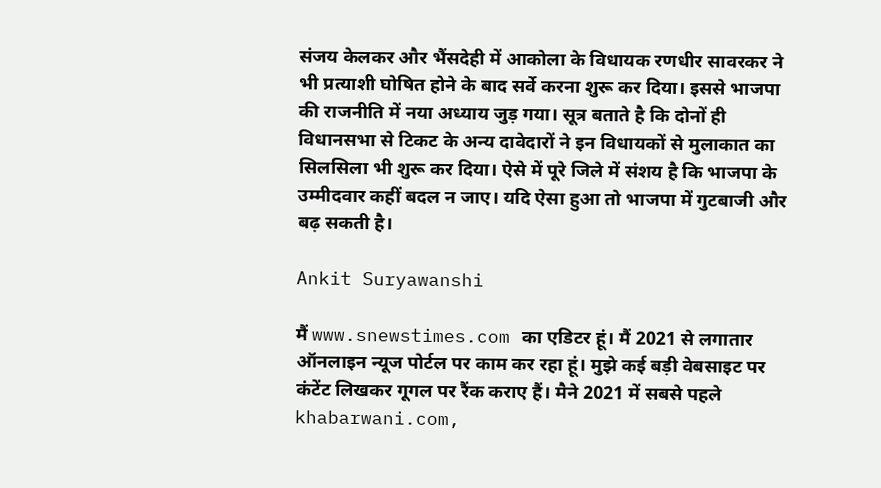संजय केलकर और भैंसदेही में आकोला के विधायक रणधीर सावरकर ने भी प्रत्याशी घोषित होने के बाद सर्वे करना शुरू कर दिया। इससे भाजपा की राजनीति में नया अध्याय जुड़ गया। सूत्र बताते है कि दोनों ही विधानसभा से टिकट के अन्य दावेदारों ने इन विधायकों से मुलाकात का सिलसिला भी शुरू कर दिया। ऐसे में पूरे जिले में संशय है कि भाजपा के उम्मीदवार कहीं बदल न जाए। यदि ऐसा हुआ तो भाजपा में गुटबाजी और बढ़ सकती है।

Ankit Suryawanshi

मैं www.snewstimes.com का एडिटर हूं। मैं 2021 से लगातार ऑनलाइन न्यूज पोर्टल पर काम कर रहा हूं। मुझे कई बड़ी वेबसाइट पर कंटेंट लिखकर गूगल पर रैंक कराए हैं। मैने 2021 में सबसे पहले khabarwani.com,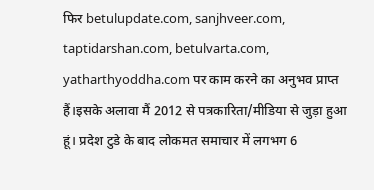फिर betulupdate.com, sanjhveer.com, taptidarshan.com, betulvarta.com, yatharthyoddha.com पर काम करने का अनुभव प्राप्त हैं।इसके अलावा मैं 2012 से पत्रकारिता/मीडिया से जुड़ा हुआ हूं। प्रदेश टुडे के बाद लोकमत समाचार में लगभग 6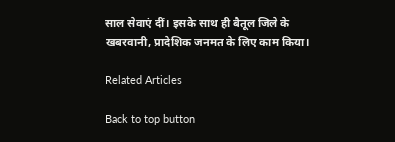साल सेवाएं दीं। इसके साथ ही बैतूल जिले के खबरवानी, प्रादेशिक जनमत के लिए काम किया।

Related Articles

Back to top button